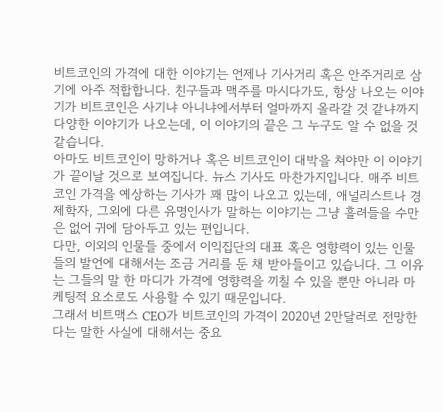비트코인의 가격에 대한 이야기는 언제나 기사거리 혹은 안주거리로 삼기에 아주 적합합니다. 친구들과 맥주를 마시다가도, 항상 나오는 이야기가 비트코인은 사기냐 아니냐에서부터 얼마까지 올라갈 것 같냐까지 다양한 이야기가 나오는데, 이 이야기의 끝은 그 누구도 알 수 없을 것 같습니다.
아마도 비트코인이 망하거나 혹은 비트코인이 대박을 쳐야만 이 이야기가 끝이날 것으로 보여집니다. 뉴스 기사도 마찬가지입니다. 매주 비트코인 가격을 예상하는 기사가 꽤 많이 나오고 있는데, 애널리스트나 경제학자, 그외에 다른 유명인사가 말하는 이야기는 그냥 흘려들을 수만은 없어 귀에 담아두고 있는 편입니다.
다만, 이외의 인물들 중에서 이익집단의 대표 혹은 영향력이 있는 인물들의 발언에 대해서는 조금 거리를 둔 채 받아들이고 있습니다. 그 이유는 그들의 말 한 마디가 가격에 영향력을 끼칠 수 있을 뿐만 아니라 마케팅적 요소로도 사용할 수 있기 때문입니다.
그래서 비트맥스 CEO가 비트코인의 가격이 2020년 2만달러로 전망한다는 말한 사실에 대해서는 중요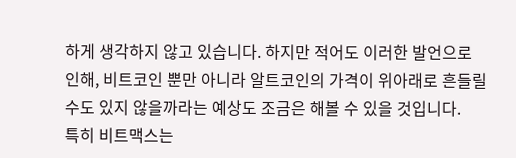하게 생각하지 않고 있습니다. 하지만 적어도 이러한 발언으로 인해, 비트코인 뿐만 아니라 알트코인의 가격이 위아래로 흔들릴 수도 있지 않을까라는 예상도 조금은 해볼 수 있을 것입니다.
특히 비트맥스는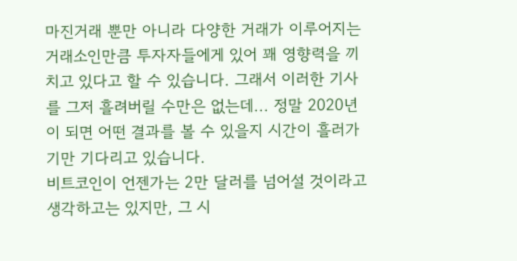마진거래 뿐만 아니라 다양한 거래가 이루어지는 거래소인만큼 투자자들에게 있어 꽤 영향력을 끼치고 있다고 할 수 있습니다. 그래서 이러한 기사를 그저 흘려버릴 수만은 없는데... 정말 2020년이 되면 어떤 결과를 볼 수 있을지 시간이 흘러가기만 기다리고 있습니다.
비트코인이 언젠가는 2만 달러를 넘어설 것이라고 생각하고는 있지만, 그 시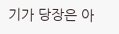기가 당장은 아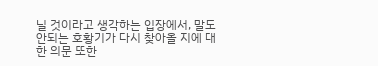닐 것이라고 생각하는 입장에서, 말도 안되는 호황기가 다시 찾아올 지에 대한 의문 또한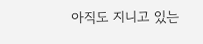아직도 지니고 있는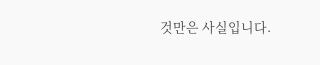것만은 사실입니다.